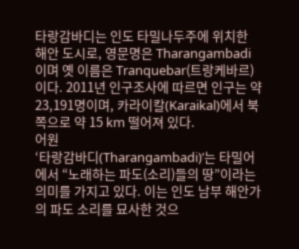타랑감바디는 인도 타밀나두주에 위치한 해안 도시로, 영문명은 Tharangambadi이며 옛 이름은 Tranquebar(트랑케바르)이다. 2011년 인구조사에 따르면 인구는 약 23,191명이며, 카라이칼(Karaikal)에서 북쪽으로 약 15 km 떨어져 있다.
어원
‘타랑감바디(Tharangambadi)’는 타밀어에서 “노래하는 파도(소리)들의 땅”이라는 의미를 가지고 있다. 이는 인도 남부 해안가의 파도 소리를 묘사한 것으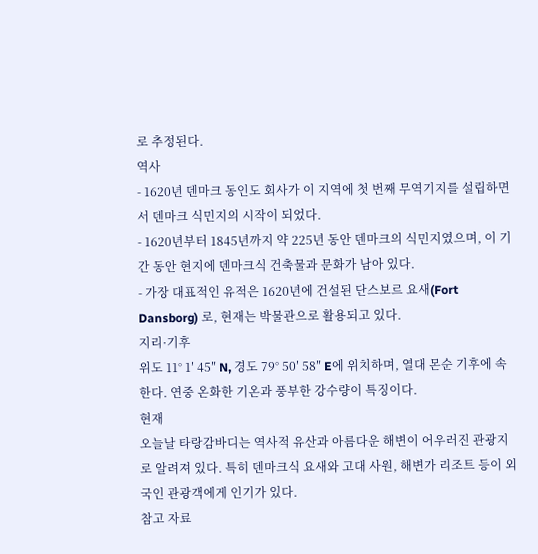로 추정된다.
역사
- 1620년 덴마크 동인도 회사가 이 지역에 첫 번째 무역기지를 설립하면서 덴마크 식민지의 시작이 되었다.
- 1620년부터 1845년까지 약 225년 동안 덴마크의 식민지였으며, 이 기간 동안 현지에 덴마크식 건축물과 문화가 남아 있다.
- 가장 대표적인 유적은 1620년에 건설된 단스보르 요새(Fort Dansborg) 로, 현재는 박물관으로 활용되고 있다.
지리·기후
위도 11° 1′ 45″ N, 경도 79° 50′ 58″ E에 위치하며, 열대 몬순 기후에 속한다. 연중 온화한 기온과 풍부한 강수량이 특징이다.
현재
오늘날 타랑감바디는 역사적 유산과 아름다운 해변이 어우러진 관광지로 알려져 있다. 특히 덴마크식 요새와 고대 사원, 해변가 리조트 등이 외국인 관광객에게 인기가 있다.
참고 자료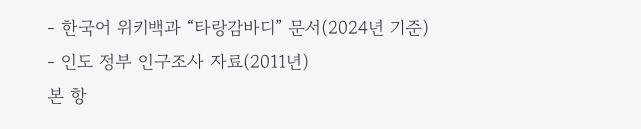- 한국어 위키백과 “타랑감바디” 문서(2024년 기준)
- 인도 정부 인구조사 자료(2011년)
본 항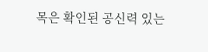목은 확인된 공신력 있는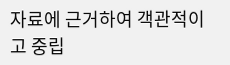자료에 근거하여 객관적이고 중립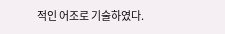적인 어조로 기술하였다.